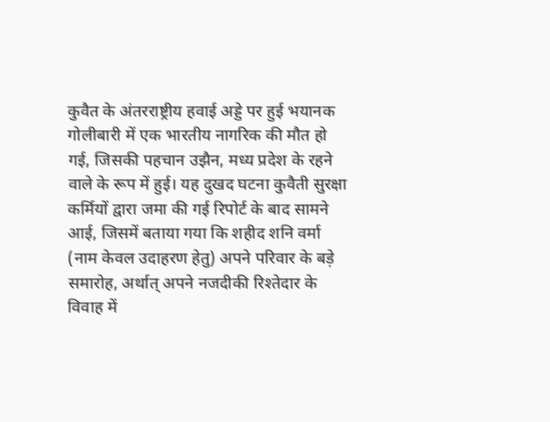कुवैत के अंतरराष्ट्रीय हवाई अड्डे पर हुई भयानक गोलीबारी में एक भारतीय नागरिक की मौत हो गई, जिसकी पहचान उझैन, मध्य प्रदेश के रहने वाले के रूप में हुई। यह दुखद घटना कुवैती सुरक्षा कर्मियों द्वारा जमा की गई रिपोर्ट के बाद सामने आई, जिसमें बताया गया कि शहीद शनि वर्मा (नाम केवल उदाहरण हेतु) अपने परिवार के बड़े समारोह, अर्थात् अपने नजदीकी रिश्तेदार के विवाह में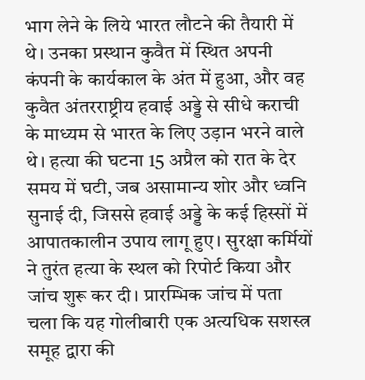भाग लेने के लिये भारत लौटने की तैयारी में थे। उनका प्रस्थान कुवैत में स्थित अपनी कंपनी के कार्यकाल के अंत में हुआ, और वह कुवैत अंतरराष्ट्रीय हवाई अड्डे से सीधे कराची के माध्यम से भारत के लिए उड़ान भरने वाले थे। हत्या की घटना 15 अप्रैल को रात के देर समय में घटी, जब असामान्य शोर और ध्वनि सुनाई दी, जिससे हवाई अड्डे के कई हिस्सों में आपातकालीन उपाय लागू हुए। सुरक्षा कर्मियों ने तुरंत हत्या के स्थल को रिपोर्ट किया और जांच शुरू कर दी। प्रारम्भिक जांच में पता चला कि यह गोलीबारी एक अत्यधिक सशस्त्र समूह द्वारा की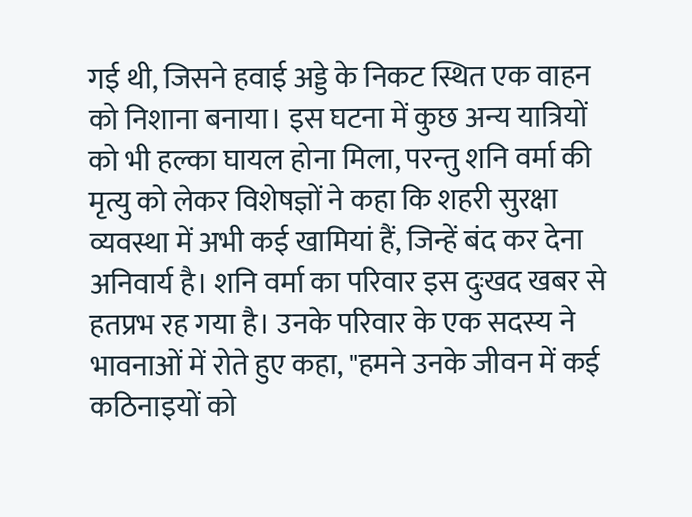गई थी, जिसने हवाई अड्डे के निकट स्थित एक वाहन को निशाना बनाया। इस घटना में कुछ अन्य यात्रियों को भी हल्का घायल होना मिला, परन्तु शनि वर्मा की मृत्यु को लेकर विशेषज्ञों ने कहा कि शहरी सुरक्षा व्यवस्था में अभी कई खामियां हैं, जिन्हें बंद कर देना अनिवार्य है। शनि वर्मा का परिवार इस दुःखद खबर से हतप्रभ रह गया है। उनके परिवार के एक सदस्य ने भावनाओं में रोते हुए कहा, "हमने उनके जीवन में कई कठिनाइयों को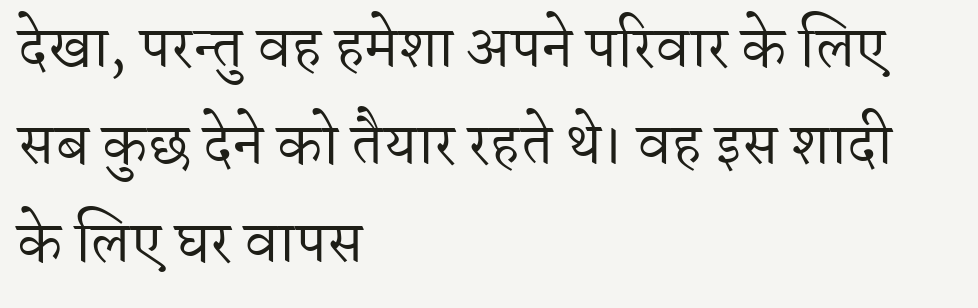देखा, परन्तु वह हमेशा अपने परिवार के लिए सब कुछ देने को तैयार रहते थे। वह इस शादी के लिए घर वापस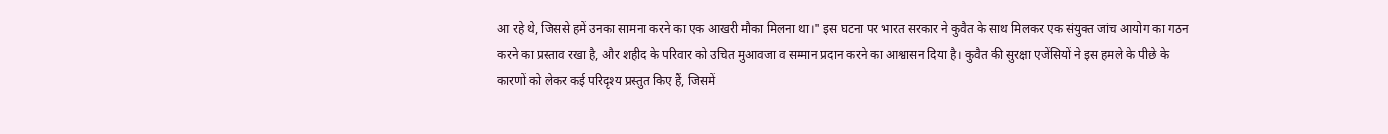आ रहे थे, जिससे हमें उनका सामना करने का एक आखरी मौका मिलना था।" इस घटना पर भारत सरकार ने कुवैत के साथ मिलकर एक संयुक्त जांच आयोग का गठन करने का प्रस्ताव रखा है, और शहीद के परिवार को उचित मुआवजा व सम्मान प्रदान करने का आश्वासन दिया है। कुवैत की सुरक्षा एजेंसियों ने इस हमले के पीछे के कारणों को लेकर कई परिदृश्य प्रस्तुत किए हैं, जिसमें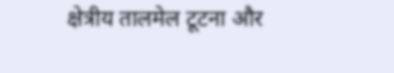क्षेत्रीय तालमेल टूटना और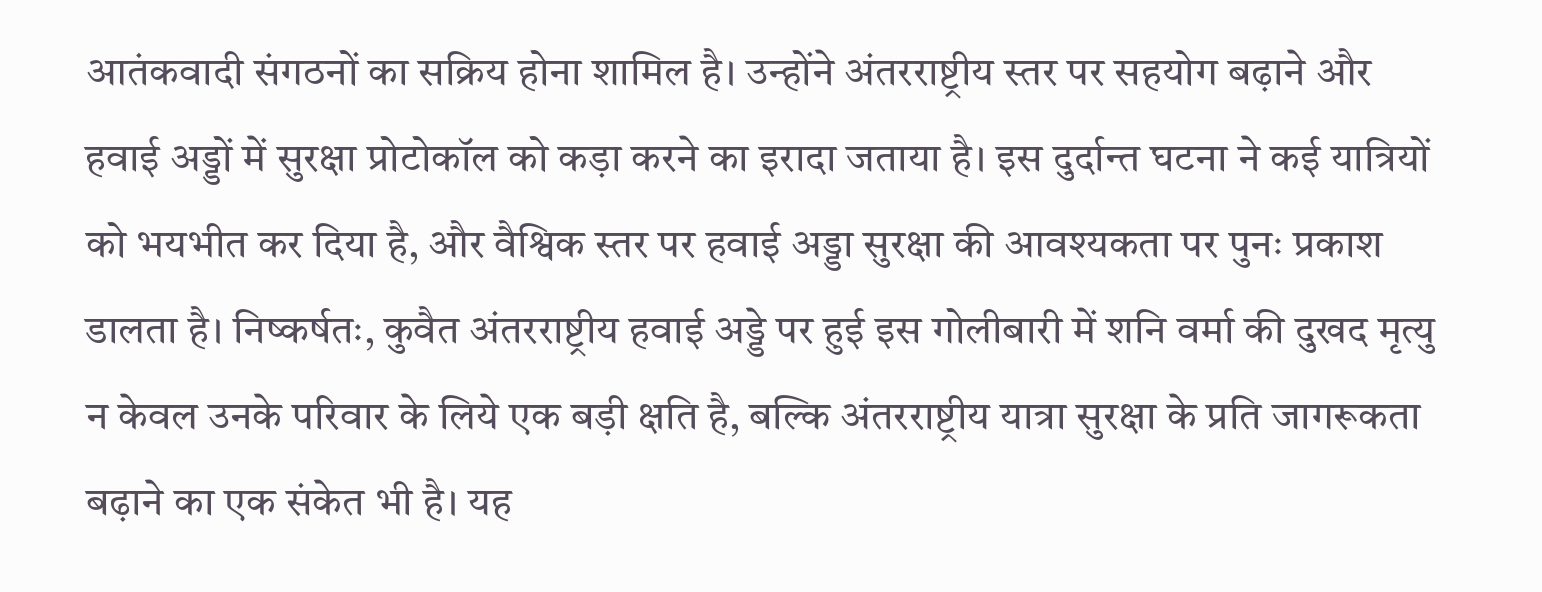आतंकवादी संगठनों का सक्रिय होना शामिल है। उन्होंने अंतरराष्ट्रीय स्तर पर सहयोग बढ़ाने और हवाई अड्डों में सुरक्षा प्रोटोकॉल को कड़ा करने का इरादा जताया है। इस दुर्दान्त घटना ने कई यात्रियों को भयभीत कर दिया है, और वैश्विक स्तर पर हवाई अड्डा सुरक्षा की आवश्यकता पर पुनः प्रकाश डालता है। निष्कर्षतः, कुवैत अंतरराष्ट्रीय हवाई अड्डे पर हुई इस गोलीबारी में शनि वर्मा की दुखद मृत्यु न केवल उनके परिवार के लिये एक बड़ी क्षति है, बल्कि अंतरराष्ट्रीय यात्रा सुरक्षा के प्रति जागरूकता बढ़ाने का एक संकेत भी है। यह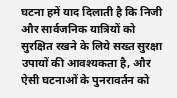घटना हमें याद दिलाती है कि निजी और सार्वजनिक यात्रियों को सुरक्षित रखने के लिये सख्त सुरक्षा उपायों की आवश्यकता है, और ऐसी घटनाओं के पुनरावर्तन को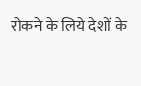रोकने के लिये देशों के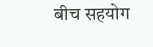बीच सहयोग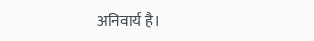अनिवार्य है।